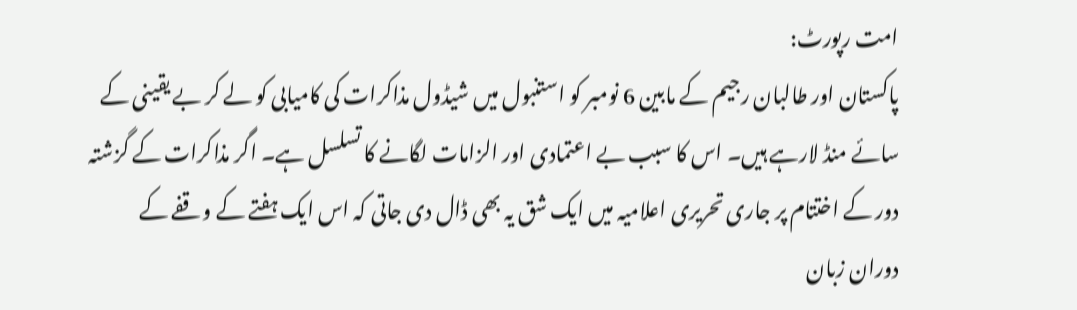امت رپورٹ:
پاکستان اور طالبان رجیم کے مابین 6 نومبر کو استنبول میں شیڈول مذاکرات کی کامیابی کو لے کر بے یقینی کے سائے منڈ لارہے ہیں۔ اس کا سبب بے اعتمادی اور الزامات لگانے کا تسلسل ہے۔ اگر مذاکرات کے گزشتہ دور کے اختتام پر جاری تحریری اعلامیہ میں ایک شق یہ بھی ڈال دی جاتی کہ اس ایک ہفتے کے وقفے کے دوران زبان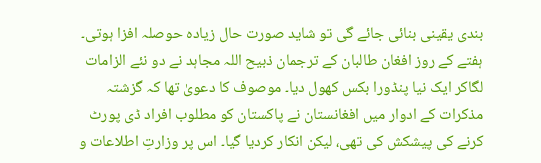بندی یقینی بنائی جائے گی تو شاید صورت حال زیادہ حوصلہ افزا ہوتی۔
ہفتے کے روز افغان طالبان کے ترجمان ذبیح اللہ مجاہد نے دو نئے الزامات لگاکر ایک نیا پنڈورا بکس کھول دیا۔ موصوف کا دعویٰ تھا کہ گزشتہ مذکرات کے ادوار میں افغانستان نے پاکستان کو مطلوب افراد ڈی پورٹ کرنے کی پیشکش کی تھی، لیکن انکار کردیا گیا۔ اس پر وزارتِ اطلاعات و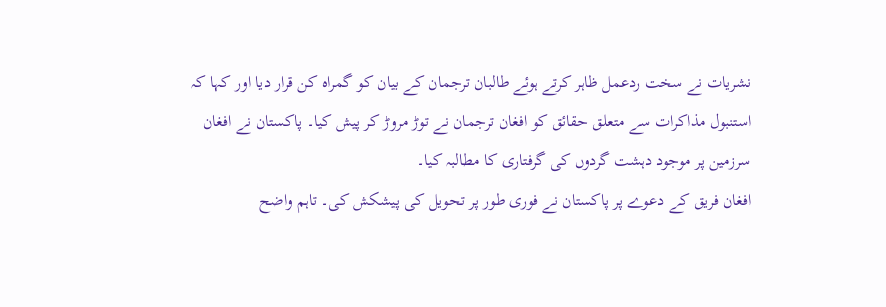نشریات نے سخت ردعمل ظاہر کرتے ہوئے طالبان ترجمان کے بیان کو گمراہ کن قرار دیا اور کہا کہ استنبول مذاکرات سے متعلق حقائق کو افغان ترجمان نے توڑ مروڑ کر پیش کیا۔ پاکستان نے افغان سرزمین پر موجود دہشت گردوں کی گرفتاری کا مطالبہ کیا۔
افغان فریق کے دعوے پر پاکستان نے فوری طور پر تحویل کی پیشکش کی۔ تاہم واضح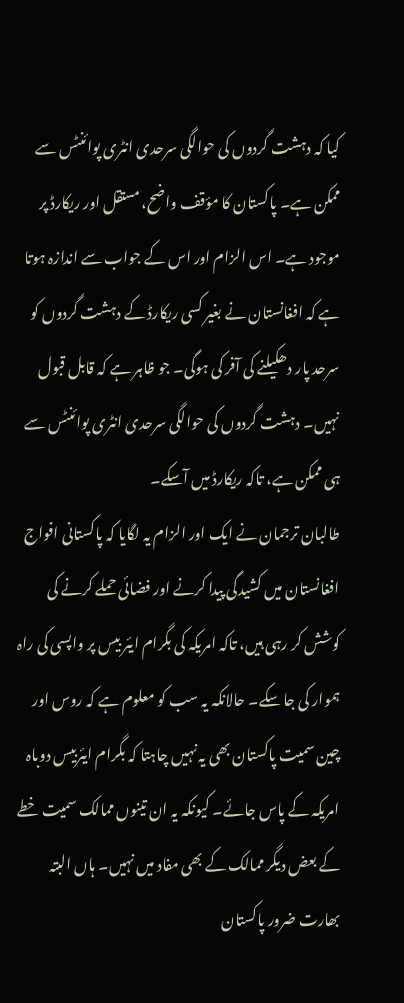کیا کہ دہشت گردوں کی حوالگی سرحدی انٹری پوائنٹس سے ممکن ہے۔ پاکستان کا مؤقف واضح، مستقل اور ریکارڈ پر موجود ہے۔ اس الزام اور اس کے جواب سے اندازہ ہوتا ہے کہ افغانستان نے بغیر کسی ریکارڈ کے دہشت گردوں کو سرحد پار دھکیلنے کی آفر کی ہوگی۔ جو ظاہر ہے کہ قابل قبول نہیں۔ دہشت گردوں کی حوالگی سرحدی انٹری پوائنٹس سے ہی ممکن ہے، تاکہ ریکارڈ میں آسکے۔
طالبان ترجمان نے ایک اور الزام یہ لگایا کہ پاکستانی افواج افغانستان میں کشیدگی پیدا کرنے اور فضائی حملے کرنے کی کوشش کر رہی ہیں، تاکہ امریکہ کی بگرام ایئر بیس پر واپسی کی راہ ہموار کی جا سکے۔ حالانکہ یہ سب کو معلوم ہے کہ روس اور چین سمیت پاکستان بھی یہ نہیں چاہتا کہ بگرام ایئربیس دوباہ امریکہ کے پاس جائے۔ کیونکہ یہ ان تینوں ممالک سمیت خطے کے بعض دیگر ممالک کے بھی مفاد میں نہیں۔ ہاں البتہ بھارت ضرور پاکستان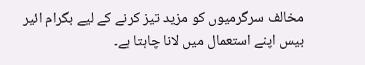مخالف سرگرمیوں کو مزید تیز کرنے کے لیے بگرام ائیر بیس اپنے استعمال میں لانا چاہتا ہے۔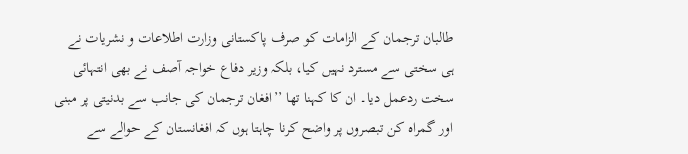طالبان ترجمان کے الزامات کو صرف پاکستانی وزارت اطلاعات و نشریات نے ہی سختی سے مسترد نہیں کیا، بلکہ وزیر دفاع خواجہ آصف نے بھی انتہائی سخت ردعمل دیا۔ ان کا کہنا تھا ’’افغان ترجمان کی جانب سے بدنیتی پر مبنی اور گمراہ کن تبصروں پر واضح کرنا چاہتا ہوں کہ افغانستان کے حوالے سے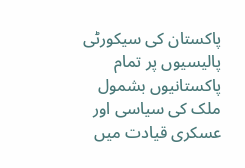پاکستان کی سیکورٹی پالیسیوں پر تمام پاکستانیوں بشمول ملک کی سیاسی اور عسکری قیادت میں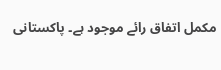مکمل اتفاق رائے موجود ہے۔ پاکستانی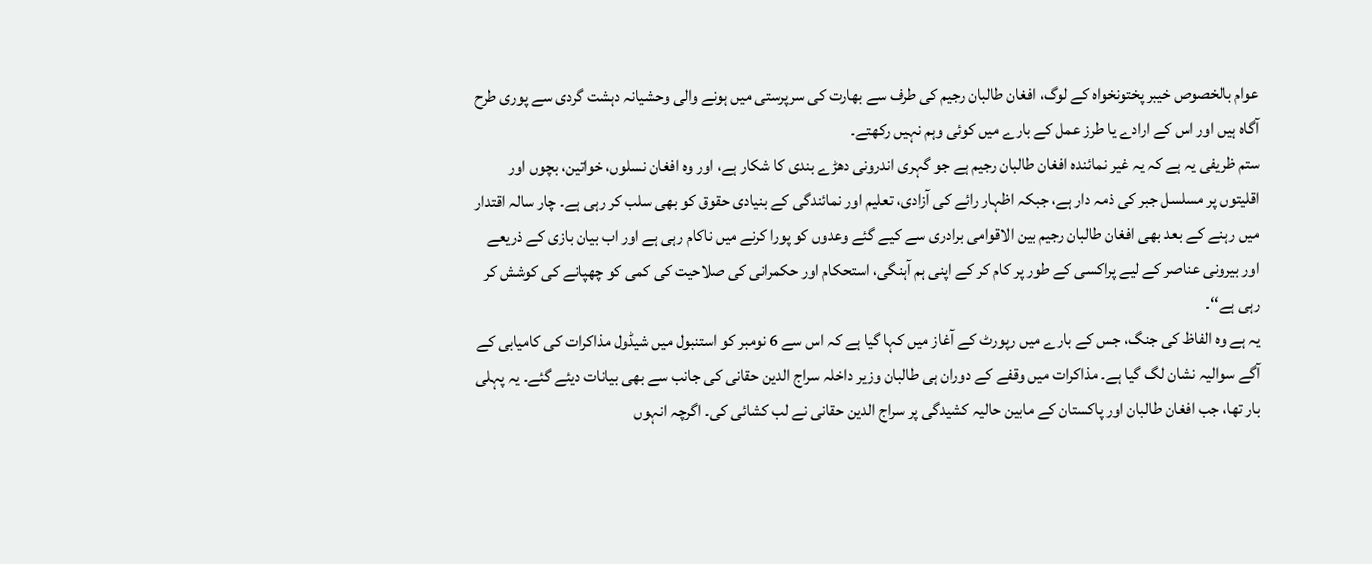عوام بالخصوص خیبر پختونخواہ کے لوگ، افغان طالبان رجیم کی طرف سے بھارت کی سرپرستی میں ہونے والی وحشیانہ دہشت گردی سے پوری طرح آگاہ ہیں اور اس کے ارادے یا طرز عمل کے بارے میں کوئی وہم نہیں رکھتے۔
ستم ظریفی یہ ہے کہ یہ غیر نمائندہ افغان طالبان رجیم ہے جو گہری اندرونی دھڑے بندی کا شکار ہے، اور وہ افغان نسلوں، خواتین، بچوں اور اقلیتوں پر مسلسل جبر کی ذمہ دار ہے، جبکہ اظہار رائے کی آزادی، تعلیم اور نمائندگی کے بنیادی حقوق کو بھی سلب کر رہی ہے۔ چار سالہ اقتدار میں رہنے کے بعد بھی افغان طالبان رجیم بین الاقوامی برادری سے کیے گئے وعدوں کو پورا کرنے میں ناکام رہی ہے اور اب بیان بازی کے ذریعے اور بیرونی عناصر کے لیے پراکسی کے طور پر کام کر کے اپنی ہم آہنگی، استحکام اور حکمرانی کی صلاحیت کی کمی کو چھپانے کی کوشش کر رہی ہے‘‘۔
یہ ہے وہ الفاظ کی جنگ، جس کے بارے میں رپورٹ کے آغاز میں کہا گیا ہے کہ اس سے 6 نومبر کو استنبول میں شیڈول مذاکرات کی کامیابی کے آگے سوالیہ نشان لگ گیا ہے۔ مذاکرات میں وقفے کے دوران ہی طالبان وزیر داخلہ سراج الدین حقانی کی جانب سے بھی بیانات دیئے گئے۔ یہ پہلی بار تھا، جب افغان طالبان اور پاکستان کے مابین حالیہ کشیدگی پر سراج الدین حقانی نے لب کشائی کی۔ اگرچہ انہوں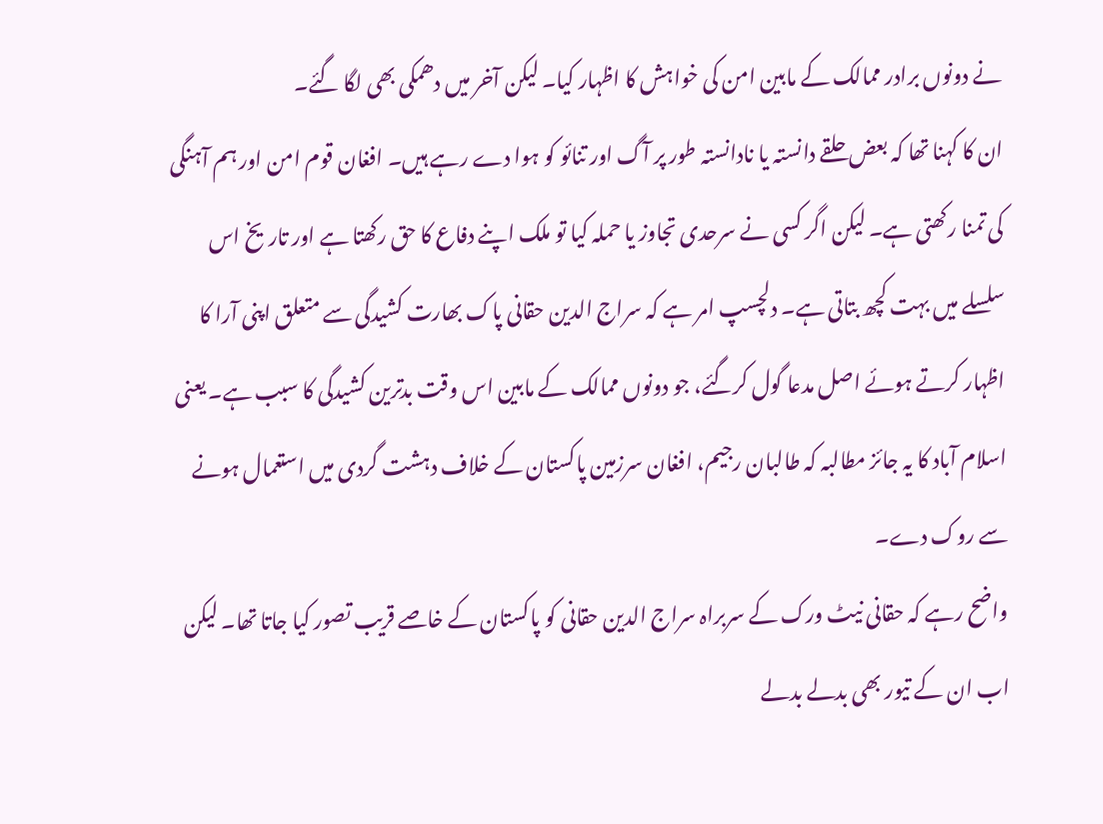نے دونوں برادر ممالک کے مابین امن کی خواہش کا اظہار کیا۔ لیکن آخر میں دھمکی بھی لگا گئے۔
ان کا کہنا تھا کہ بعض حلقے دانستہ یا نادانستہ طور پر آگ اور تنائو کو ہوا دے رہے ہیں۔ افغان قوم امن اور ہم آہنگی کی تمنا رکھتی ہے۔ لیکن اگر کسی نے سرحدی تجاوز یا حملہ کیا تو ملک اپنے دفاع کا حق رکھتا ہے اور تاریخ اس سلسلے میں بہت کچھ بتاتی ہے۔ دلچسپ امر ہے کہ سراج الدین حقانی پاک بھارت کشیدگی سے متعلق اپنی آرا کا اظہار کرتے ہوئے اصل مدعا گول کرگئے، جو دونوں ممالک کے مابین اس وقت بدترین کشیدگی کا سبب ہے۔ یعنی اسلام آباد کا یہ جائز مطالبہ کہ طالبان رجیم، افغان سرزمین پاکستان کے خلاف دہشت گردی میں استعمال ہونے سے روک دے۔
واضح رہے کہ حقانی نیٹ ورک کے سربراہ سراج الدین حقانی کو پاکستان کے خاصے قریب تصور کیا جاتا تھا۔ لیکن اب ان کے تیور بھی بدلے بدلے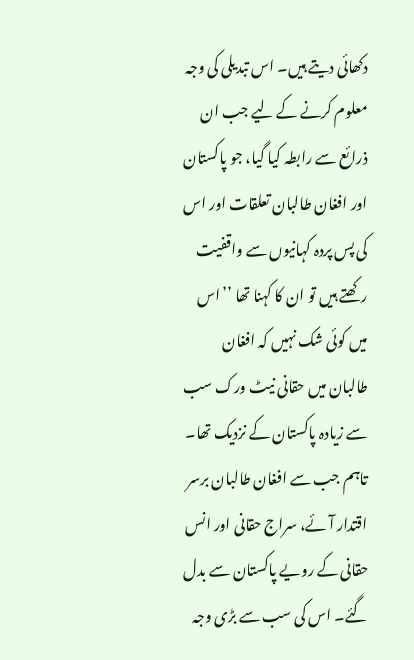دکھائی دیتے ہیں۔ اس تبدیلی کی وجہ معلوم کرنے کے لیے جب ان ذرائع سے رابطہ کیا گیا، جو پاکستان اور افغان طالبان تعلقات اور اس کی پس پردہ کہانیوں سے واقفیت رکھتے ہیں تو ان کا کہنا تھا ’’اس میں کوئی شک نہیں کہ افغان طالبان میں حقانی نیٹ ورک سب سے زیادہ پاکستان کے نزدیک تھا۔ تاہم جب سے افغان طالبان برسر اقتدار آئے، سراج حقانی اور انس حقانی کے رویے پاکستان سے بدل گئے۔ اس کی سب سے بڑی وجہ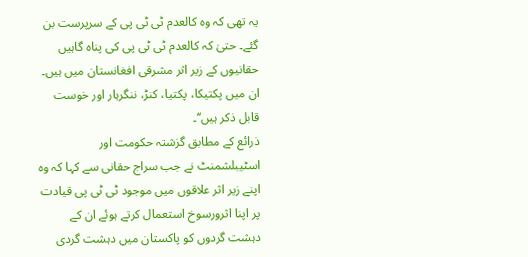یہ تھی کہ وہ کالعدم ٹی ٹی پی کے سرپرست بن گئے۔ حتیٰ کہ کالعدم ٹی ٹی پی کی پناہ گاہیں حقانیوں کے زیر اثر مشرقی افغانستان میں ہیں۔ ان میں پکتیکا، پکتیا، کنڑ، ننگرہار اور خوست قابل ذکر ہیں‘‘۔
ذرائع کے مطابق گزشتہ حکومت اور اسٹیبلشمنٹ نے جب سراج حقانی سے کہا کہ وہ اپنے زیر اثر علاقوں میں موجود ٹی ٹی پی قیادت پر اپنا اثرورسوخ استعمال کرتے ہوئے ان کے دہشت گردوں کو پاکستان میں دہشت گردی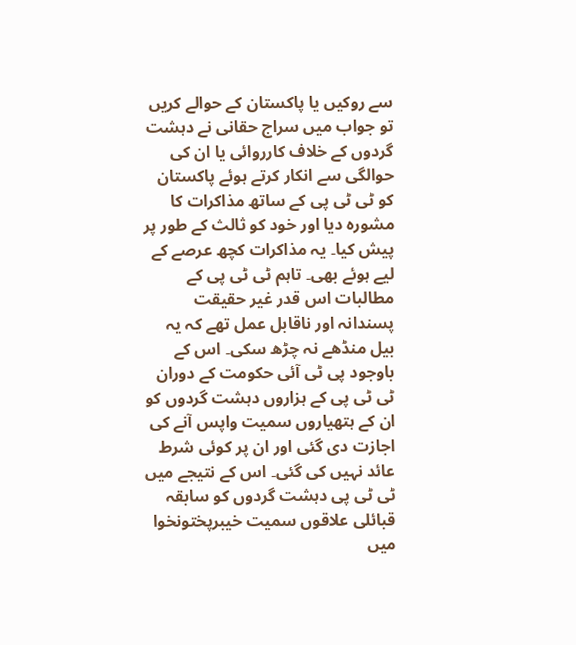سے روکیں یا پاکستان کے حوالے کریں تو جواب میں سراج حقانی نے دہشت گردوں کے خلاف کارروائی یا ان کی حوالگی سے انکار کرتے ہوئے پاکستان کو ٹی ٹی پی کے ساتھ مذاکرات کا مشورہ دیا اور خود کو ثالث کے طور پر پیش کیا۔ یہ مذاکرات کچھ عرصے کے لیے ہوئے بھی۔ تاہم ٹی ٹی پی کے مطالبات اس قدر غیر حقیقت پسندانہ اور ناقابل عمل تھے کہ یہ بیل منڈھے نہ چڑھ سکی۔ اس کے باوجود پی ٹی آئی حکومت کے دوران ٹی ٹی پی کے ہزاروں دہشت گردوں کو ان کے ہتھیاروں سمیت واپس آنے کی اجازت دی گئی اور ان پر کوئی شرط عائد نہیں کی گئی۔ اس کے نتیجے میں ٹی ٹی پی دہشت گردوں کو سابقہ قبائلی علاقوں سمیت خیبرپختونخوا میں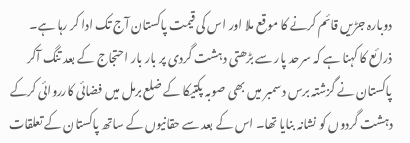دوبارہ جڑیں قائم کرنے کا موقع ملا اور اس کی قیمت پاکستان آج تک ادا کر رہا ہے۔
ذرائع کا کہنا ہے کہ سرحد پار سے بڑھتی دہشت گردی پر بار بار احتجاج کے بعد تنگ آکر پاکستان نے گزشتہ برس دسمبر میں بھی صوبہ پکتیکا کے ضلع برمل میں فضائی کارروائی کرکے دہشت گردوں کو نشانہ بنایا تھا۔ اس کے بعد سے حقانیوں کے ساتھ پاکستان کے تعلقات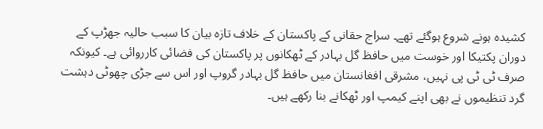کشیدہ ہونے شروع ہوگئے تھے۔ سراج حقانی کے پاکستان کے خلاف تازہ بیان کا سبب حالیہ جھڑپ کے دوران پکتیکا اور خوست میں حافظ گل بہادر کے ٹھکانوں پر پاکستان کی فضائی کارروائی ہے۔ کیونکہ صرف ٹی ٹی پی نہیں، مشرقی افغانستان میں حافظ گل بہادر گروپ اور اس سے جڑی چھوٹی دہشت گرد تنظیموں نے بھی اپنے کیمپ اور ٹھکانے بنا رکھے ہیں۔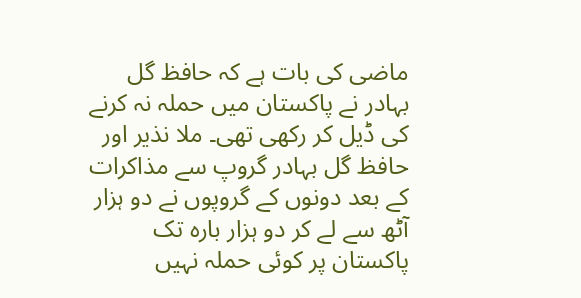ماضی کی بات ہے کہ حافظ گل بہادر نے پاکستان میں حملہ نہ کرنے کی ڈیل کر رکھی تھی۔ ملا نذیر اور حافظ گل بہادر گروپ سے مذاکرات کے بعد دونوں کے گروپوں نے دو ہزار آٹھ سے لے کر دو ہزار بارہ تک پاکستان پر کوئی حملہ نہیں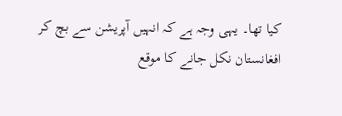کیا تھا۔ یہی وجہ ہے کہ انہیں آپریشن سے بچ کر افغانستان نکل جانے کا موقع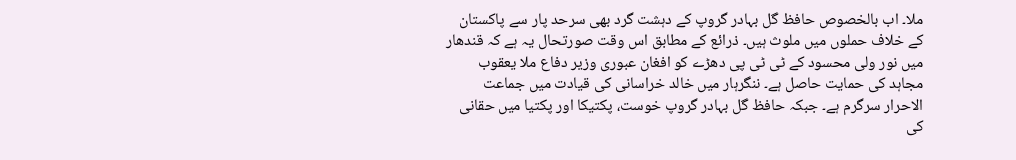ملا۔ اب بالخصوص حافظ گل بہادر گروپ کے دہشت گرد بھی سرحد پار سے پاکستان کے خلاف حملوں میں ملوث ہیں۔ ذرائع کے مطابق اس وقت صورتحال یہ ہے کہ قندھار میں نور ولی محسود کے ٹی ٹی پی دھڑے کو افغان عبوری وزیر دفاع ملا یعقوب مجاہد کی حمایت حاصل ہے۔ ننگرہار میں خالد خراسانی کی قیادت میں جماعت الاحرار سرگرم ہے۔ جبکہ حافظ گل بہادر گروپ خوست، پکتیکا اور پکتیا میں حقانی کی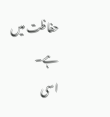حفاظت میں ہے۔
اسی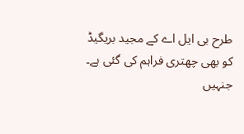طرح بی ایل اے کے مجید بریگیڈ کو بھی چھتری فراہم کی گئی ہے۔ جنہیں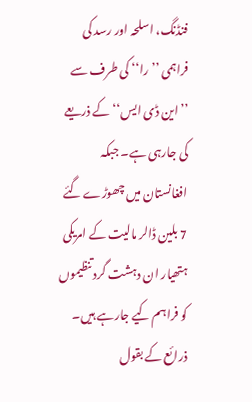فنڈنگ، اسلحہ اور رسد کی فراہمی ’’را‘‘ کی طرف سے ’’این ڈی ایس‘‘ کے ذریعے کی جارہی ہے۔ جبکہ افغانستان میں چھوڑے گئے 7 بلین ڈالر مالیت کے امریکی ہتھیار ان دہشت گرد تنظیموں کو فراہم کیے جارہے ہیں۔ ذرائع کے بقول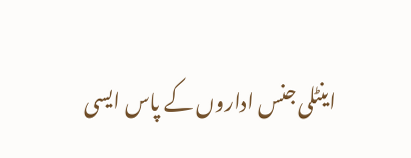اینٹلی جنس اداروں کے پاس ایسی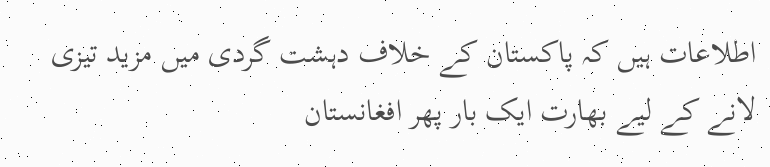اطلاعات ہیں کہ پاکستان کے خلاف دہشت گردی میں مزید تیزی لانے کے لیے بھارت ایک بار پھر افغانستان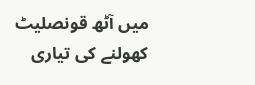میں آٹھ قونصلیٹ کھولنے کی تیاری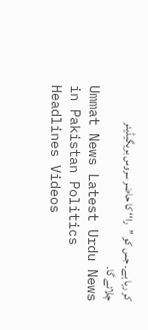کر رہا ہے۔ جس کو ’’را‘‘ کا حاضر سروس بریگیڈیئر چلائے گا۔
Ummat News Latest Urdu News in Pakistan Politics Headlines Videos